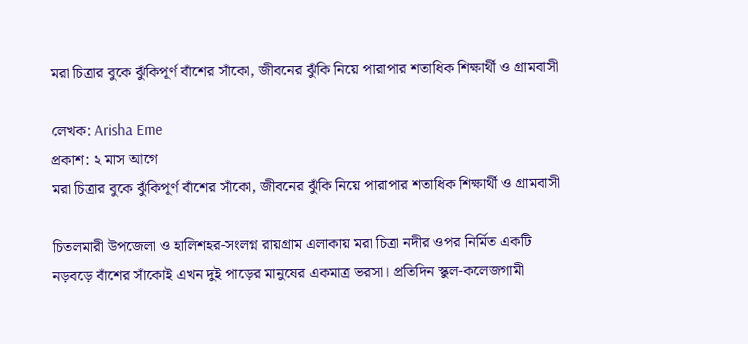মরা চিত্রার বুকে ঝুঁকিপূর্ণ বাঁশের সাঁকো, জীবনের ঝুঁকি নিয়ে পারাপার শতাধিক শিক্ষার্থী ও গ্রামবাসী

লেখক: Arisha Eme
প্রকাশ: ২ মাস আগে
মরা চিত্রার বুকে ঝুঁকিপূর্ণ বাঁশের সাঁকো, জীবনের ঝুঁকি নিয়ে পারাপার শতাধিক শিক্ষার্থী ও গ্রামবাসী

চিতলমারী উপজেলা ও হালিশহর-সংলগ্ন রায়গ্রাম এলাকায় মরা চিত্রা নদীর ওপর নির্মিত একটি নড়বড়ে বাঁশের সাঁকোই এখন দুই পাড়ের মানুষের একমাত্র ভরসা। প্রতিদিন স্কুল-কলেজগামী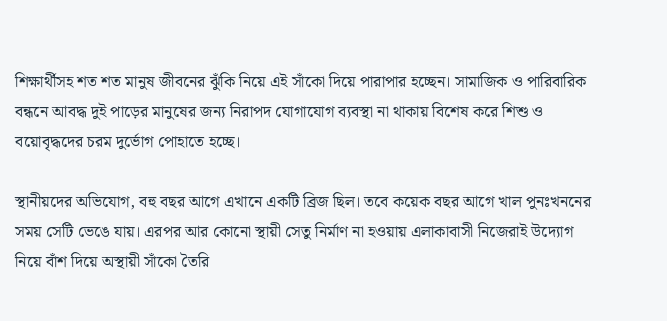শিক্ষার্থীসহ শত শত মানুষ জীবনের ঝুঁকি নিয়ে এই সাঁকো দিয়ে পারাপার হচ্ছেন। সামাজিক ও পারিবারিক বন্ধনে আবদ্ধ দুই পাড়ের মানুষের জন্য নিরাপদ যোগাযোগ ব্যবস্থা না থাকায় বিশেষ করে শিশু ও বয়োবৃদ্ধদের চরম দুর্ভোগ পোহাতে হচ্ছে।

স্থানীয়দের অভিযোগ, বহু বছর আগে এখানে একটি ব্রিজ ছিল। তবে কয়েক বছর আগে খাল পুনঃখননের সময় সেটি ভেঙে যায়। এরপর আর কোনো স্থায়ী সেতু নির্মাণ না হওয়ায় এলাকাবাসী নিজেরাই উদ্যোগ নিয়ে বাঁশ দিয়ে অস্থায়ী সাঁকো তৈরি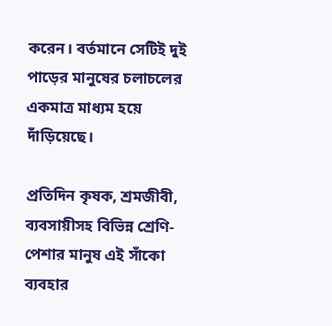করেন। বর্তমানে সেটিই দুই পাড়ের মানুষের চলাচলের একমাত্র মাধ্যম হয়ে দাঁড়িয়েছে।

প্রতিদিন কৃষক, শ্রমজীবী, ব্যবসায়ীসহ বিভিন্ন শ্রেণি-পেশার মানুষ এই সাঁকো ব্যবহার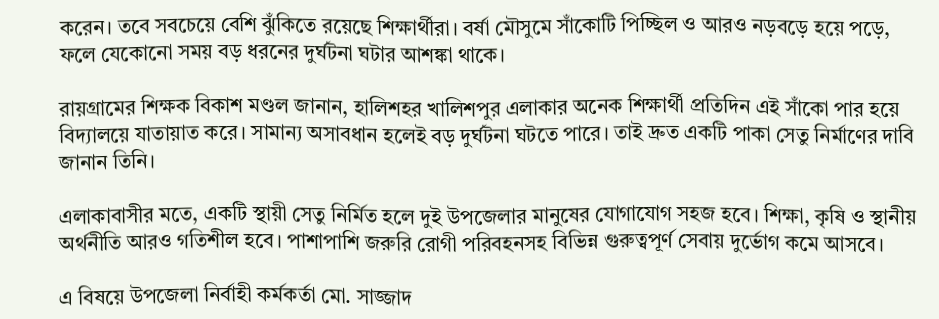করেন। তবে সবচেয়ে বেশি ঝুঁকিতে রয়েছে শিক্ষার্থীরা। বর্ষা মৌসুমে সাঁকোটি পিচ্ছিল ও আরও নড়বড়ে হয়ে পড়ে, ফলে যেকোনো সময় বড় ধরনের দুর্ঘটনা ঘটার আশঙ্কা থাকে।

রায়গ্রামের শিক্ষক বিকাশ মণ্ডল জানান, হালিশহর খালিশপুর এলাকার অনেক শিক্ষার্থী প্রতিদিন এই সাঁকো পার হয়ে বিদ্যালয়ে যাতায়াত করে। সামান্য অসাবধান হলেই বড় দুর্ঘটনা ঘটতে পারে। তাই দ্রুত একটি পাকা সেতু নির্মাণের দাবি জানান তিনি।

এলাকাবাসীর মতে, একটি স্থায়ী সেতু নির্মিত হলে দুই উপজেলার মানুষের যোগাযোগ সহজ হবে। শিক্ষা, কৃষি ও স্থানীয় অর্থনীতি আরও গতিশীল হবে। পাশাপাশি জরুরি রোগী পরিবহনসহ বিভিন্ন গুরুত্বপূর্ণ সেবায় দুর্ভোগ কমে আসবে।

এ বিষয়ে উপজেলা নির্বাহী কর্মকর্তা মো. সাজ্জাদ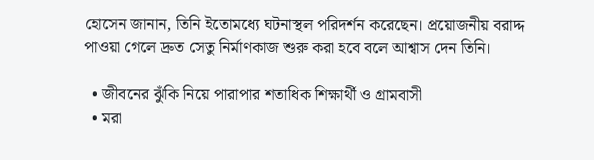হোসেন জানান, তিনি ইতোমধ্যে ঘটনাস্থল পরিদর্শন করেছেন। প্রয়োজনীয় বরাদ্দ পাওয়া গেলে দ্রুত সেতু নির্মাণকাজ শুরু করা হবে বলে আশ্বাস দেন তিনি।

  • জীবনের ঝুঁকি নিয়ে পারাপার শতাধিক শিক্ষার্থী ও গ্রামবাসী
  • মরা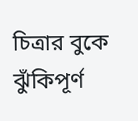চিত্রার বুকে ঝুঁকিপূর্ণ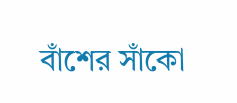বাঁশের সাঁকো